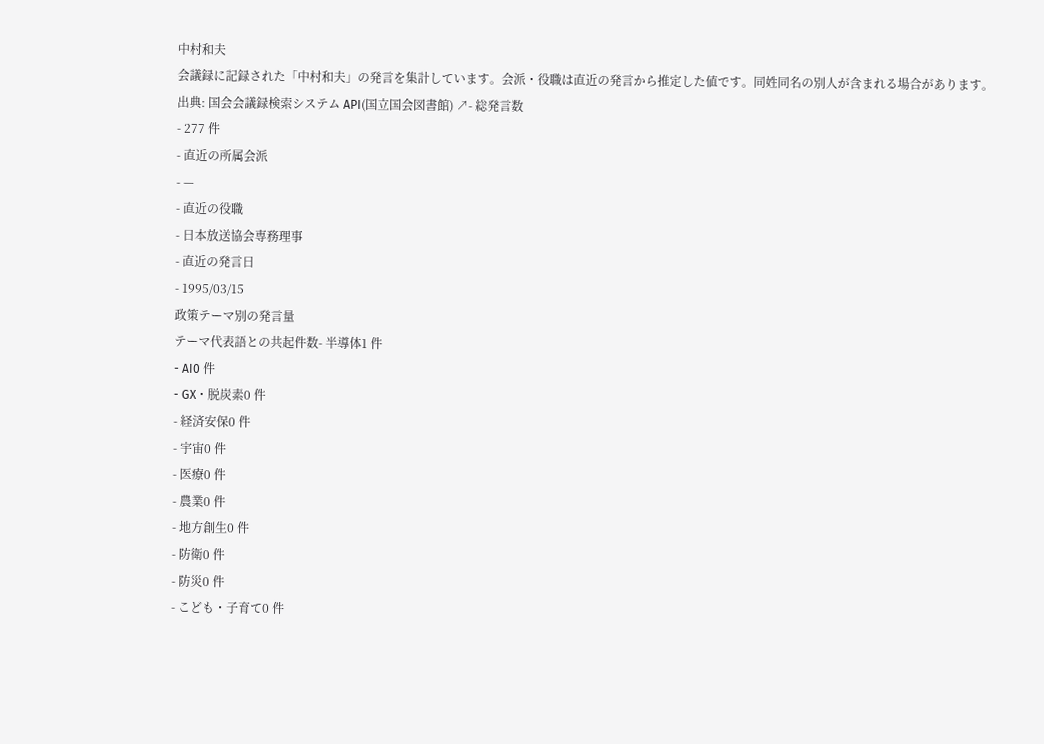中村和夫
会議録に記録された「中村和夫」の発言を集計しています。会派・役職は直近の発言から推定した値です。同姓同名の別人が含まれる場合があります。
出典: 国会会議録検索システム API(国立国会図書館) ↗- 総発言数
- 277 件
- 直近の所属会派
- —
- 直近の役職
- 日本放送協会専務理事
- 直近の発言日
- 1995/03/15
政策テーマ別の発言量
テーマ代表語との共起件数- 半導体1 件
- AI0 件
- GX・脱炭素0 件
- 経済安保0 件
- 宇宙0 件
- 医療0 件
- 農業0 件
- 地方創生0 件
- 防衛0 件
- 防災0 件
- こども・子育て0 件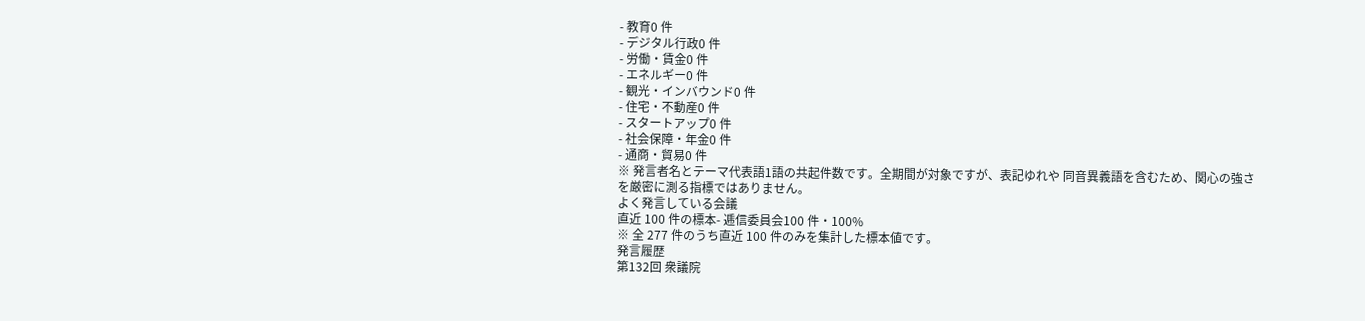- 教育0 件
- デジタル行政0 件
- 労働・賃金0 件
- エネルギー0 件
- 観光・インバウンド0 件
- 住宅・不動産0 件
- スタートアップ0 件
- 社会保障・年金0 件
- 通商・貿易0 件
※ 発言者名とテーマ代表語1語の共起件数です。全期間が対象ですが、表記ゆれや 同音異義語を含むため、関心の強さを厳密に測る指標ではありません。
よく発言している会議
直近 100 件の標本- 逓信委員会100 件・100%
※ 全 277 件のうち直近 100 件のみを集計した標本値です。
発言履歴
第132回 衆議院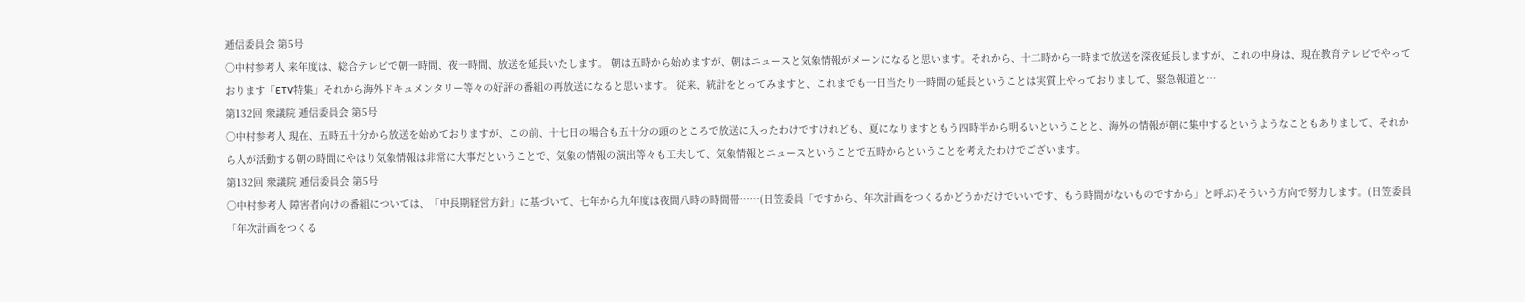逓信委員会 第5号
○中村参考人 来年度は、総合テレビで朝一時間、夜一時間、放送を延長いたします。 朝は五時から始めますが、朝はニュースと気象情報がメーンになると思います。それから、十二時から一時まで放送を深夜延長しますが、これの中身は、現在教育テレビでやっております「ETV特集」それから海外ドキュメンタリー等々の好評の番組の再放送になると思います。 従来、統計をとってみますと、これまでも一日当たり一時間の延長ということは実質上やっておりまして、緊急報道と…
第132回 衆議院 逓信委員会 第5号
○中村参考人 現在、五時五十分から放送を始めておりますが、この前、十七日の場合も五十分の頭のところで放送に入ったわけですけれども、夏になりますともう四時半から明るいということと、海外の情報が朝に集中するというようなこともありまして、それから人が活動する朝の時間にやはり気象情報は非常に大事だということで、気象の情報の演出等々も工夫して、気象情報とニュースということで五時からということを考えたわけでございます。
第132回 衆議院 逓信委員会 第5号
○中村参考人 障害者向けの番組については、「中長期経営方針」に基づいて、七年から九年度は夜間八時の時間帯……(日笠委員「ですから、年次計画をつくるかどうかだけでいいです、もう時間がないものですから」と呼ぶ)そういう方向で努力します。(日笠委員「年次計画をつくる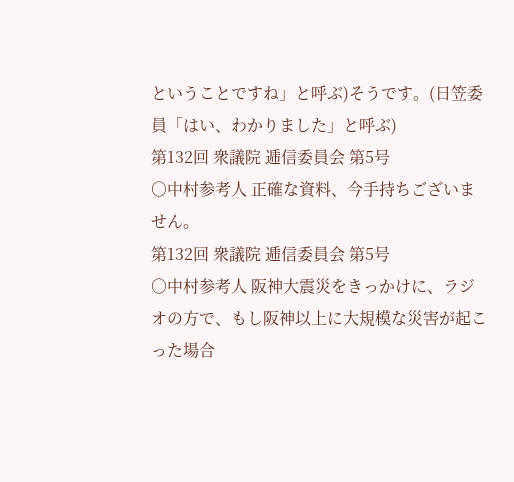ということですね」と呼ぶ)そうです。(日笠委員「はい、わかりました」と呼ぶ)
第132回 衆議院 逓信委員会 第5号
○中村参考人 正確な資料、今手持ちございません。
第132回 衆議院 逓信委員会 第5号
○中村参考人 阪神大震災をきっかけに、ラジオの方で、もし阪神以上に大規模な災害が起こった場合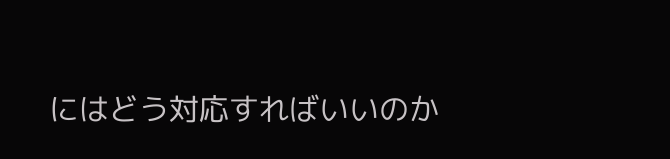にはどう対応すればいいのか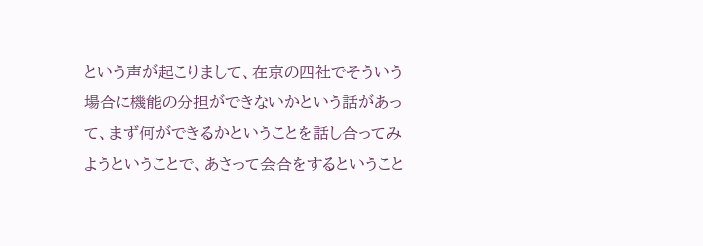という声が起こりまして、在京の四社でそういう場合に機能の分担ができないかという話があって、まず何ができるかということを話し合ってみようということで、あさって会合をするということ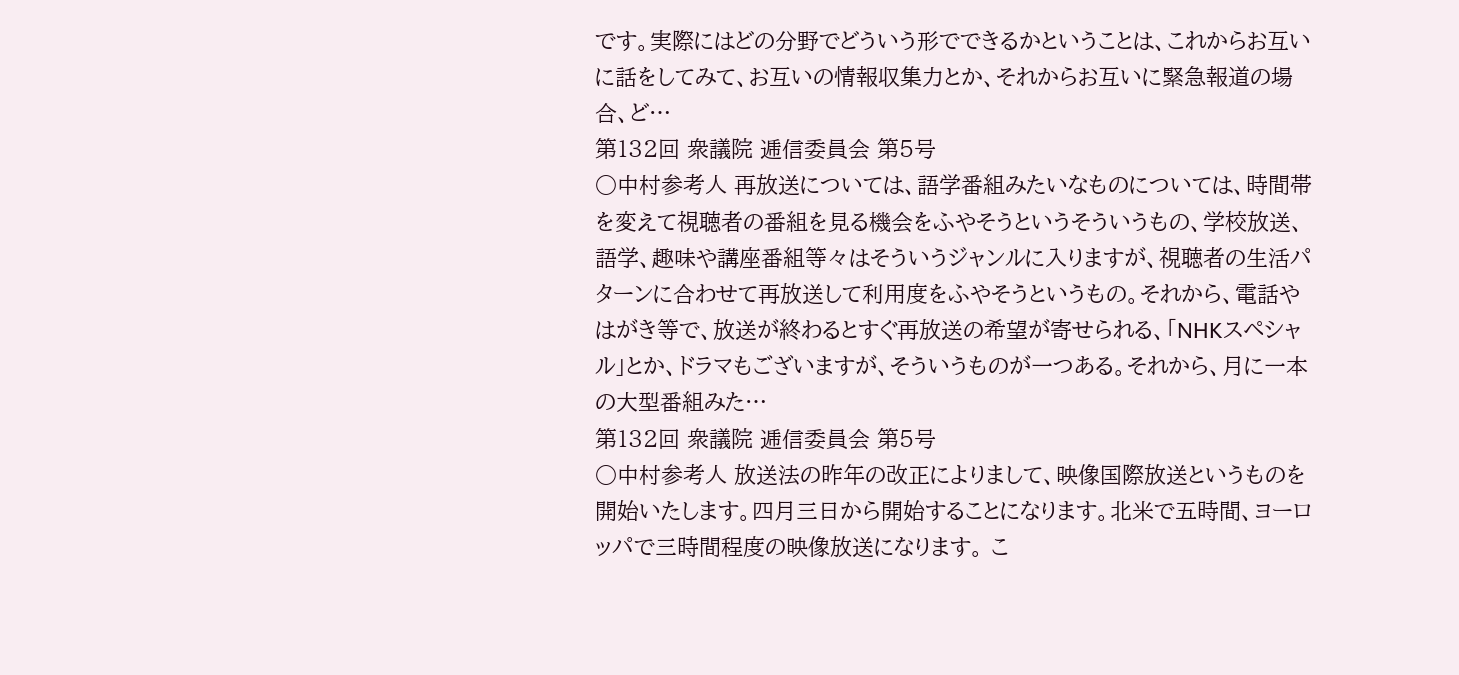です。実際にはどの分野でどういう形でできるかということは、これからお互いに話をしてみて、お互いの情報収集力とか、それからお互いに緊急報道の場合、ど…
第132回 衆議院 逓信委員会 第5号
○中村参考人 再放送については、語学番組みたいなものについては、時間帯を変えて視聴者の番組を見る機会をふやそうというそういうもの、学校放送、語学、趣味や講座番組等々はそういうジャンルに入りますが、視聴者の生活パターンに合わせて再放送して利用度をふやそうというもの。それから、電話やはがき等で、放送が終わるとすぐ再放送の希望が寄せられる、「NHKスペシャル」とか、ドラマもございますが、そういうものが一つある。それから、月に一本の大型番組みた…
第132回 衆議院 逓信委員会 第5号
○中村参考人 放送法の昨年の改正によりまして、映像国際放送というものを開始いたします。四月三日から開始することになります。北米で五時間、ヨーロッパで三時間程度の映像放送になります。 こ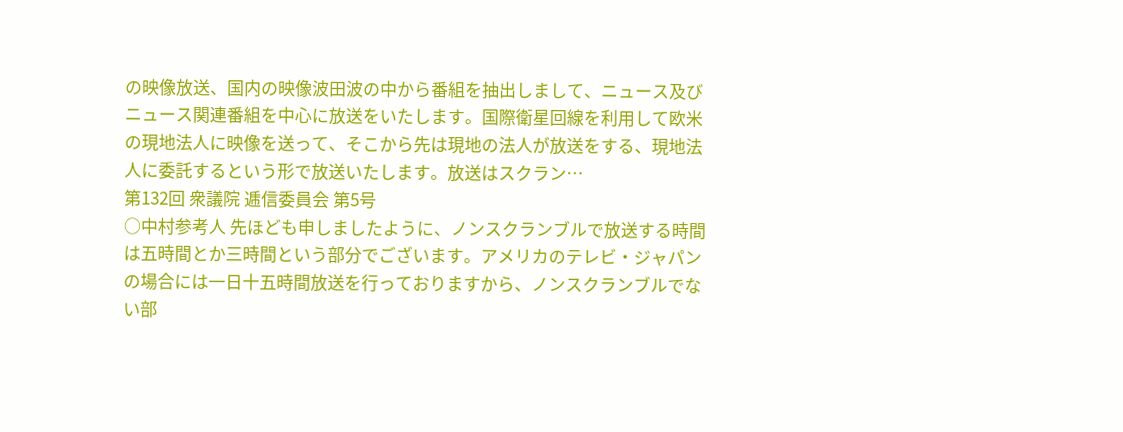の映像放送、国内の映像波田波の中から番組を抽出しまして、ニュース及びニュース関連番組を中心に放送をいたします。国際衛星回線を利用して欧米の現地法人に映像を送って、そこから先は現地の法人が放送をする、現地法人に委託するという形で放送いたします。放送はスクラン…
第132回 衆議院 逓信委員会 第5号
○中村参考人 先ほども申しましたように、ノンスクランブルで放送する時間は五時間とか三時間という部分でございます。アメリカのテレビ・ジャパンの場合には一日十五時間放送を行っておりますから、ノンスクランブルでない部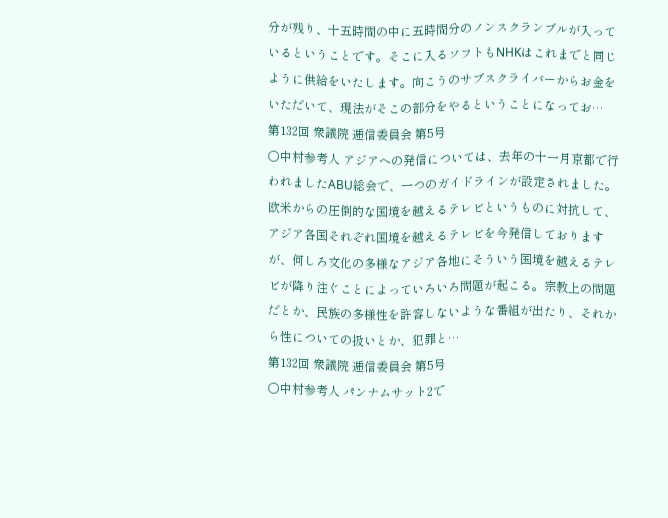分が残り、十五時間の中に五時間分のノンスクランブルが入っているということです。そこに入るソフトもNHKはこれまでと同じように供給をいたします。向こうのサブスクライバーからお金をいただいて、現法がそこの部分をやるということになってお…
第132回 衆議院 逓信委員会 第5号
○中村参考人 アジアヘの発信については、去年の十一月京都で行われましたABU総会で、一つのガイドラインが設定されました。 欧米からの圧倒的な国境を越えるテレビというものに対抗して、アジア各国それぞれ国境を越えるテレビを今発信しておりますが、何しろ文化の多様なアジア各地にそういう国境を越えるテレビが降り注ぐことによっていろいろ問題が起こる。宗教上の問題だとか、民族の多様性を許容しないような番組が出たり、それから性についての扱いとか、犯罪と…
第132回 衆議院 逓信委員会 第5号
○中村参考人 パンナムサット2で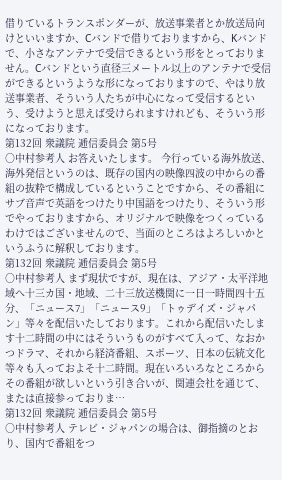借りているトランスポンダーが、放送事業者とか放送局向けといいますか、Cバンドで借りておりますから、Kバンドで、小さなアンテナで受信できるという形をとっておりません。Cバンドという直径三メートル以上のアンテナで受信ができるというような形になっておりますので、やはり放送事業者、そういう人たちが中心になって受信するという、受けようと思えば受けられますけれども、そういう形になっております。
第132回 衆議院 逓信委員会 第5号
○中村参考人 お答えいたします。 今行っている海外放送、海外発信というのは、既存の国内の映像四波の中からの番組の抜粋で構成しているということですから、その番組にサブ音声で英語をつけたり中国語をつけたり、そういう形でやっておりますから、オリジナルで映像をつくっているわけではございませんので、当面のところはよろしいかというふうに解釈しております。
第132回 衆議院 逓信委員会 第5号
○中村参考人 まず現状ですが、現在は、アジア・太平洋地域へ十三カ国・地域、二十三放送機関に一日一時間四十五分、「ニュース7」「ニュース9」「トゥデイズ・ジャパン」等々を配信いたしております。これから配信いたします十二時間の中にはそういうものがすべて入って、なおかつドラマ、それから経済番組、スポーツ、日本の伝統文化等々も入っておよそ十二時間。現在いろいろなところからその番組が欲しいという引き合いが、関連会社を通じて、または直接参っておりま…
第132回 衆議院 逓信委員会 第5号
○中村参考人 テレビ・ジャパンの場合は、御指摘のとおり、国内で番組をつ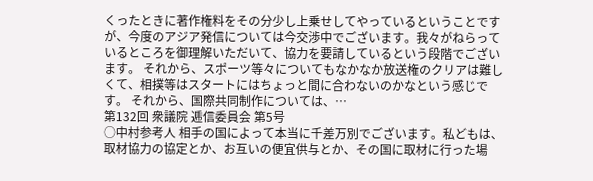くったときに著作権料をその分少し上乗せしてやっているということですが、今度のアジア発信については今交渉中でございます。我々がねらっているところを御理解いただいて、協力を要請しているという段階でございます。 それから、スポーツ等々についてもなかなか放送権のクリアは難しくて、相撲等はスタートにはちょっと間に合わないのかなという感じです。 それから、国際共同制作については、…
第132回 衆議院 逓信委員会 第5号
○中村参考人 相手の国によって本当に千差万別でございます。私どもは、取材協力の協定とか、お互いの便宜供与とか、その国に取材に行った場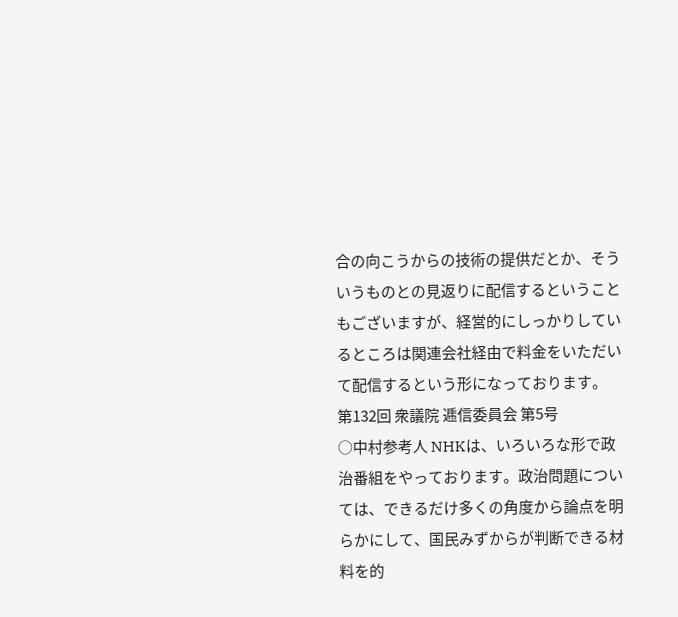合の向こうからの技術の提供だとか、そういうものとの見返りに配信するということもございますが、経営的にしっかりしているところは関連会社経由で料金をいただいて配信するという形になっております。
第132回 衆議院 逓信委員会 第5号
○中村参考人 NHKは、いろいろな形で政治番組をやっております。政治問題については、できるだけ多くの角度から論点を明らかにして、国民みずからが判断できる材料を的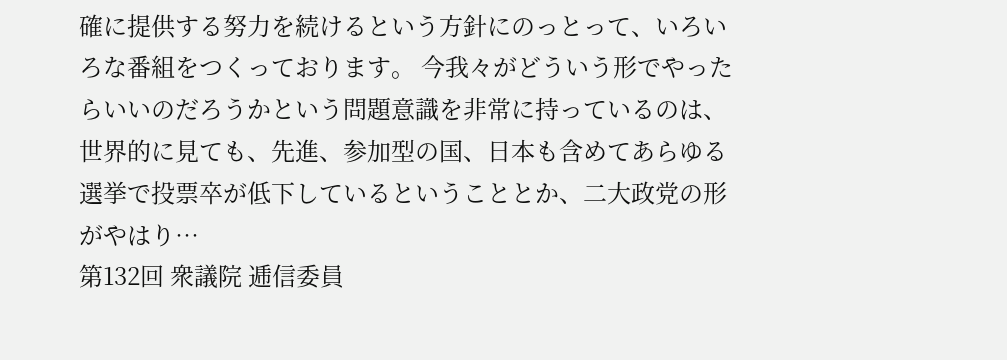確に提供する努力を続けるという方針にのっとって、いろいろな番組をつくっております。 今我々がどういう形でやったらいいのだろうかという問題意識を非常に持っているのは、世界的に見ても、先進、参加型の国、日本も含めてあらゆる選挙で投票卒が低下しているということとか、二大政党の形がやはり…
第132回 衆議院 逓信委員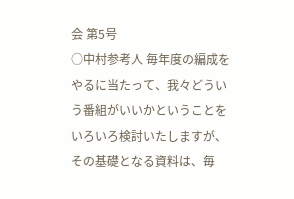会 第5号
○中村参考人 毎年度の編成をやるに当たって、我々どういう番組がいいかということをいろいろ検討いたしますが、その基礎となる資料は、毎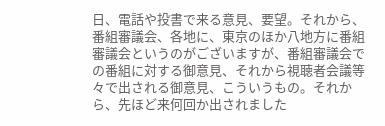日、電話や投書で来る意見、要望。それから、番組審議会、各地に、東京のほか八地方に番組審議会というのがございますが、番組審議会での番組に対する御意見、それから視聴者会議等々で出される御意見、こういうもの。それから、先ほど来何回か出されました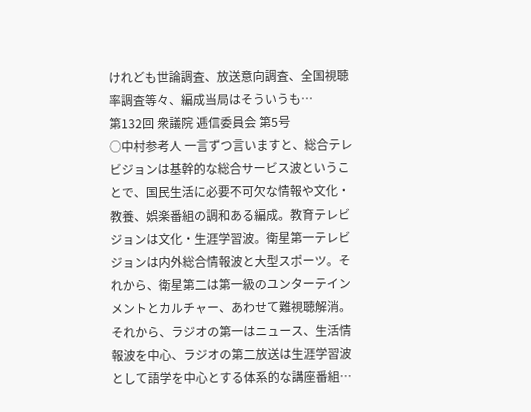けれども世論調査、放送意向調査、全国視聴率調査等々、編成当局はそういうも…
第132回 衆議院 逓信委員会 第5号
○中村参考人 一言ずつ言いますと、総合テレビジョンは基幹的な総合サービス波ということで、国民生活に必要不可欠な情報や文化・教養、娯楽番組の調和ある編成。教育テレビジョンは文化・生涯学習波。衛星第一テレビジョンは内外総合情報波と大型スポーツ。それから、衛星第二は第一級のユンターテインメントとカルチャー、あわせて難視聴解消。それから、ラジオの第一はニュース、生活情報波を中心、ラジオの第二放送は生涯学習波として語学を中心とする体系的な講座番組…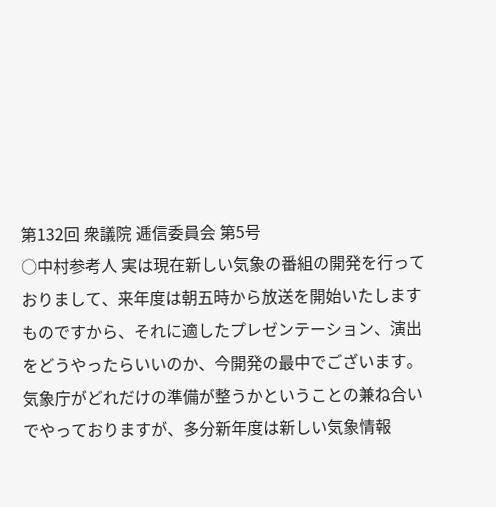第132回 衆議院 逓信委員会 第5号
○中村参考人 実は現在新しい気象の番組の開発を行っておりまして、来年度は朝五時から放送を開始いたしますものですから、それに適したプレゼンテーション、演出をどうやったらいいのか、今開発の最中でございます。気象庁がどれだけの準備が整うかということの兼ね合いでやっておりますが、多分新年度は新しい気象情報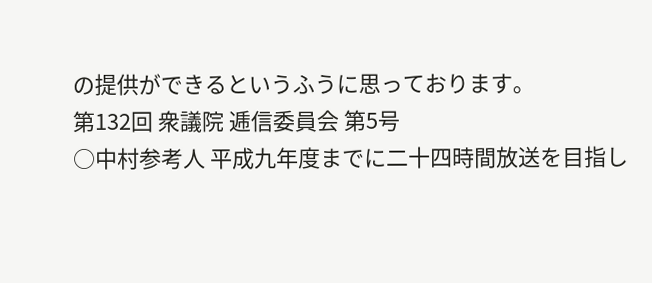の提供ができるというふうに思っております。
第132回 衆議院 逓信委員会 第5号
○中村参考人 平成九年度までに二十四時間放送を目指し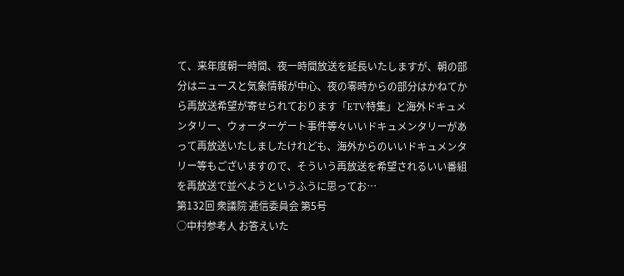て、来年度朝一時間、夜一時間放送を延長いたしますが、朝の部分はニュースと気象情報が中心、夜の零時からの部分はかねてから再放送希望が寄せられております「ETV特集」と海外ドキュメンタリー、ウォーターゲート事件等々いいドキュメンタリーがあって再放送いたしましたけれども、海外からのいいドキュメンタリー等もございますので、そういう再放送を希望されるいい番組を再放送で並べようというふうに思ってお…
第132回 衆議院 逓信委員会 第5号
○中村参考人 お答えいた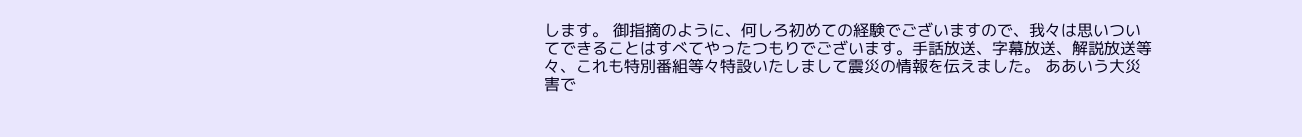します。 御指摘のように、何しろ初めての経験でございますので、我々は思いついてできることはすべてやったつもりでございます。手話放送、字幕放送、解説放送等々、これも特別番組等々特設いたしまして震災の情報を伝えました。 ああいう大災害で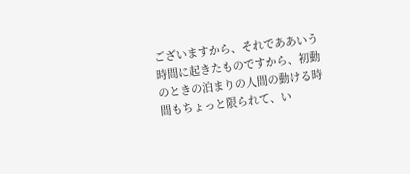ございますから、それでああいう時間に起きたものですから、初動のときの泊まりの人間の動ける時間もちょっと限られて、い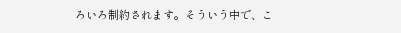ろいろ制約されます。そういう中で、こ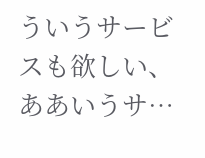ういうサービスも欲しい、ああいうサ…